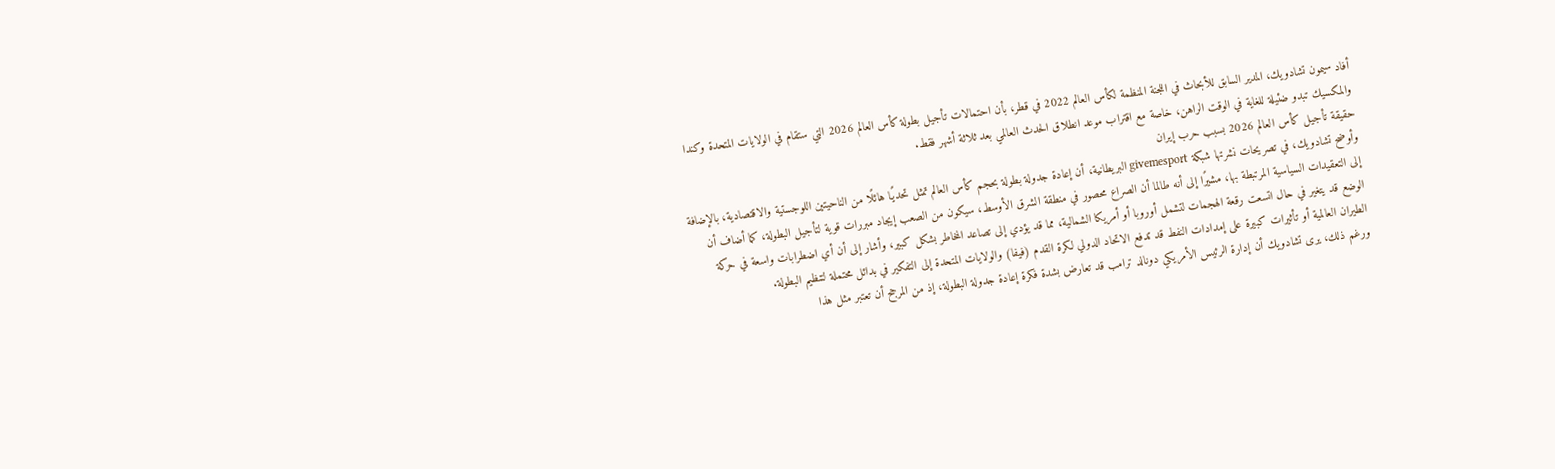أفاد سيمون تشادويك، المدير السابق للأبحاث في اللجنة المنظمة لكأس العالم 2022 في قطر، بأن احتمالات تأجيل بطولة كأس العالم 2026 التي ستقام في الولايات المتحدة وكندا والمكسيك تبدو ضئيلة للغاية في الوقت الراهن، خاصة مع اقتراب موعد انطلاق الحدث العالمي بعد ثلاثة أشهر فقط.
حقيقة تأجيل كأس العالم 2026 بسبب حرب إيران
وأوضح تشادويك، في تصريحات نشرتها شبكة givemesport البريطانية، أن إعادة جدولة بطولة بحجم كأس العالم تمثل تحديًا هائلًا من الناحيتين اللوجستية والاقتصادية، بالإضافة إلى التعقيدات السياسية المرتبطة بها، مشيرًا إلى أنه طالما أن الصراع محصور في منطقة الشرق الأوسط، سيكون من الصعب إيجاد مبررات قوية لتأجيل البطولة، كما أضاف أن الوضع قد يتغير في حال اتسعت رقعة الهجمات لتشمل أوروبا أو أمريكا الشمالية، مما قد يؤدي إلى تصاعد المخاطر بشكل كبير، وأشار إلى أن أي اضطرابات واسعة في حركة الطيران العالمية أو تأثيرات كبيرة على إمدادات النفط قد تدفع الاتحاد الدولي لكرة القدم (فيفا) والولايات المتحدة إلى التفكير في بدائل محتملة لتنظيم البطولة.
ورغم ذلك، يرى تشادويك أن إدارة الرئيس الأمريكي دونالد ترامب قد تعارض بشدة فكرة إعادة جدولة البطولة، إذ من المرجح أن تعتبر مثل هذا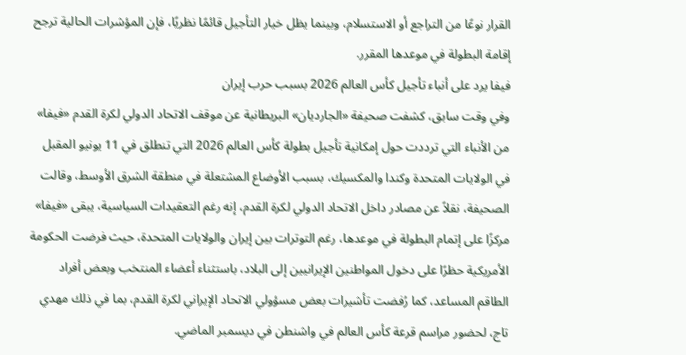القرار نوعًا من التراجع أو الاستسلام، وبينما يظل خيار التأجيل قائمًا نظريًا، فإن المؤشرات الحالية ترجح إقامة البطولة في موعدها المقرر.
فيفا يرد على أنباء تأجيل كأس العالم 2026 بسبب حرب إيران
وفي وقت سابق، كشفت صحيفة «الجارديان» البريطانية عن موقف الاتحاد الدولي لكرة القدم «فيفا» من الأنباء التي ترددت حول إمكانية تأجيل بطولة كأس العالم 2026 التي تنطلق في 11 يونيو المقبل في الولايات المتحدة وكندا والمكسيك، بسبب الأوضاع المشتعلة في منطقة الشرق الأوسط، وقالت الصحيفة، نقلاً عن مصادر داخل الاتحاد الدولي لكرة القدم، إنه رغم التعقيدات السياسية، يبقى «فيفا» مركزًا على إتمام البطولة في موعدها، رغم التوترات بين إيران والولايات المتحدة، حيث فرضت الحكومة الأمريكية حظرًا على دخول المواطنين الإيرانيين إلى البلاد، باستثناء أعضاء المنتخب وبعض أفراد الطاقم المساعد، كما رُفضت تأشيرات بعض مسؤولي الاتحاد الإيراني لكرة القدم، بما في ذلك مهدي تاج، لحضور مراسم قرعة كأس العالم في واشنطن في ديسمبر الماضي.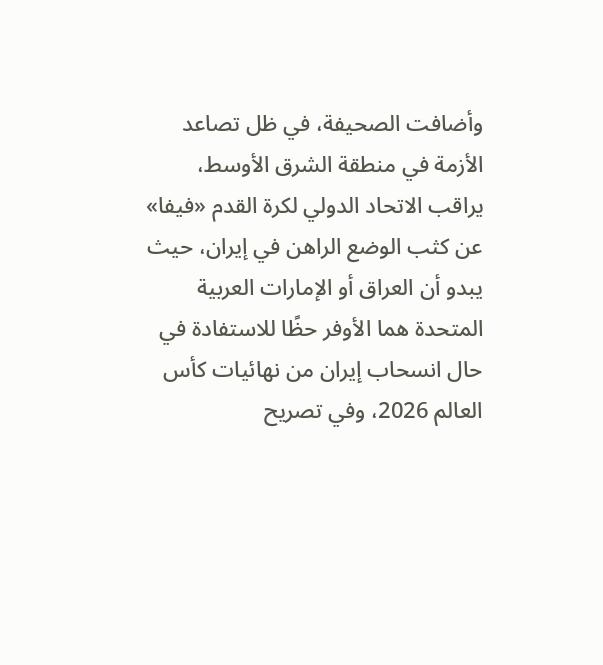وأضافت الصحيفة، في ظل تصاعد الأزمة في منطقة الشرق الأوسط، يراقب الاتحاد الدولي لكرة القدم «فيفا» عن كثب الوضع الراهن في إيران، حيث يبدو أن العراق أو الإمارات العربية المتحدة هما الأوفر حظًا للاستفادة في حال انسحاب إيران من نهائيات كأس العالم 2026، وفي تصريح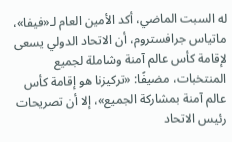له السبت الماضي، أكد الأمين العام لـ«فيفا»، ماتياس جرافستروم، أن الاتحاد الدولي يسعى لإقامة كأس عالم آمنة وشاملة لجميع المنتخبات، مضيفًا: «تركيزنا هو إقامة كأس عالم آمنة بمشاركة الجميع»، إلا أن تصريحات رئيس الاتحاد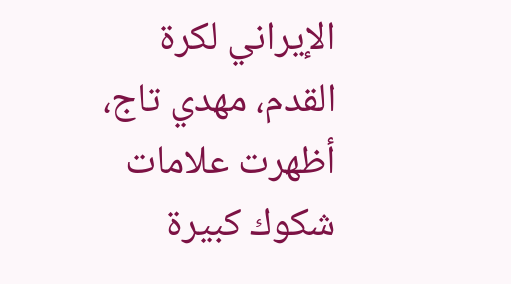الإيراني لكرة القدم، مهدي تاج، أظهرت علامات شكوك كبيرة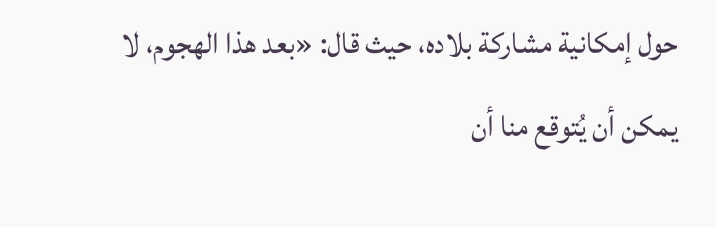حول إمكانية مشاركة بلاده، حيث قال: «بعد هذا الهجوم، لا يمكن أن يُتوقع منا أن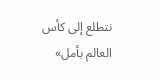نتطلع إلى كأس العالم بأمل»